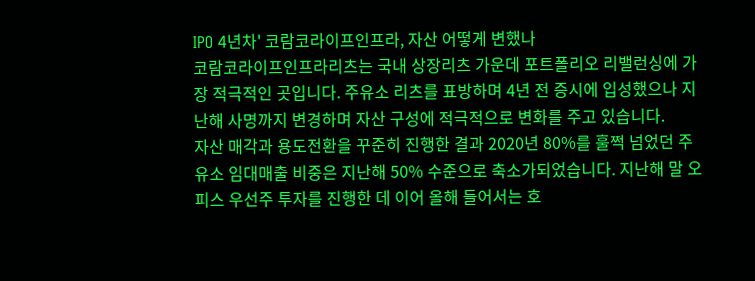IPO 4년차' 코람코라이프인프라, 자산 어떻게 변했나
코람코라이프인프라리츠는 국내 상장리츠 가운데 포트폴리오 리밸런싱에 가장 적극적인 곳입니다. 주유소 리츠를 표방하며 4년 전 증시에 입성했으나 지난해 사명까지 변경하며 자산 구성에 적극적으로 변화를 주고 있습니다.
자산 매각과 용도전환을 꾸준히 진행한 결과 2020년 80%를 훌쩍 넘었던 주유소 임대매출 비중은 지난해 50% 수준으로 축소가되었습니다. 지난해 말 오피스 우선주 투자를 진행한 데 이어 올해 들어서는 호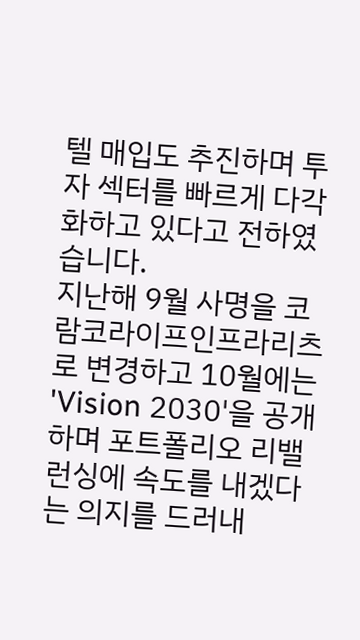텔 매입도 추진하며 투자 섹터를 빠르게 다각화하고 있다고 전하였습니다.
지난해 9월 사명을 코람코라이프인프라리츠로 변경하고 10월에는 'Vision 2030'을 공개하며 포트폴리오 리밸런싱에 속도를 내겠다는 의지를 드러내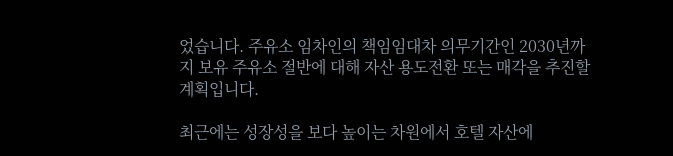었습니다. 주유소 임차인의 책임임대차 의무기간인 2030년까지 보유 주유소 절반에 대해 자산 용도전환 또는 매각을 추진할 계획입니다.

최근에는 성장성을 보다 높이는 차원에서 호텔 자산에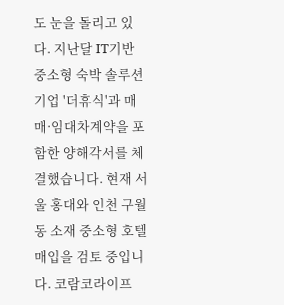도 눈을 돌리고 있다. 지난달 IT기반 중소형 숙박 솔루션 기업 '더휴식'과 매매·임대차계약을 포함한 양해각서를 체결했습니다. 현재 서울 홍대와 인천 구월동 소재 중소형 호텔 매입을 검토 중입니다. 코람코라이프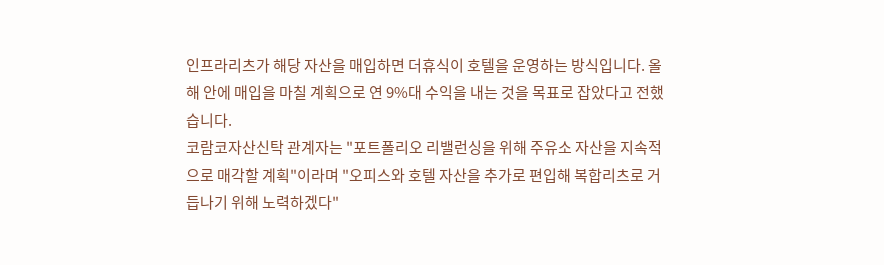인프라리츠가 해당 자산을 매입하면 더휴식이 호텔을 운영하는 방식입니다. 올해 안에 매입을 마칠 계획으로 연 9%대 수익을 내는 것을 목표로 잡았다고 전했습니다.
코람코자산신탁 관계자는 "포트폴리오 리밸런싱을 위해 주유소 자산을 지속적으로 매각할 계획"이라며 "오피스와 호텔 자산을 추가로 편입해 복합리츠로 거듭나기 위해 노력하겠다"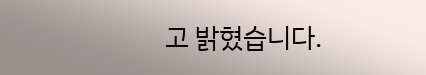고 밝혔습니다.